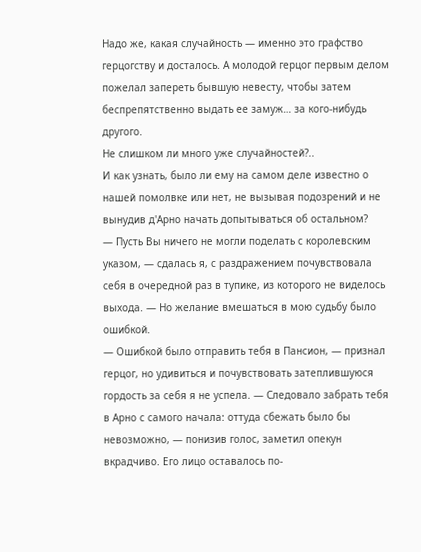Надо же, какая случайность — именно это графство герцогству и досталось. А молодой герцог первым делом пожелал запереть бывшую невесту, чтобы затем беспрепятственно выдать ее замуж… за кого-нибудь другого.
Не слишком ли много уже случайностей?..
И как узнать, было ли ему на самом деле известно о нашей помолвке или нет, не вызывая подозрений и не вынудив д'Арно начать допытываться об остальном?
— Пусть Вы ничего не могли поделать с королевским указом, — сдалась я, с раздражением почувствовала себя в очередной раз в тупике, из которого не виделось выхода. — Но желание вмешаться в мою судьбу было ошибкой.
— Ошибкой было отправить тебя в Пансион, — признал герцог, но удивиться и почувствовать затеплившуюся гордость за себя я не успела. — Следовало забрать тебя в Арно с самого начала: оттуда сбежать было бы невозможно, — понизив голос, заметил опекун вкрадчиво. Его лицо оставалось по-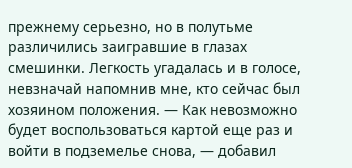прежнему серьезно, но в полутьме различились заигравшие в глазах смешинки. Легкость угадалась и в голосе, невзначай напомнив мне, кто сейчас был хозяином положения. — Как невозможно будет воспользоваться картой еще раз и войти в подземелье снова, — добавил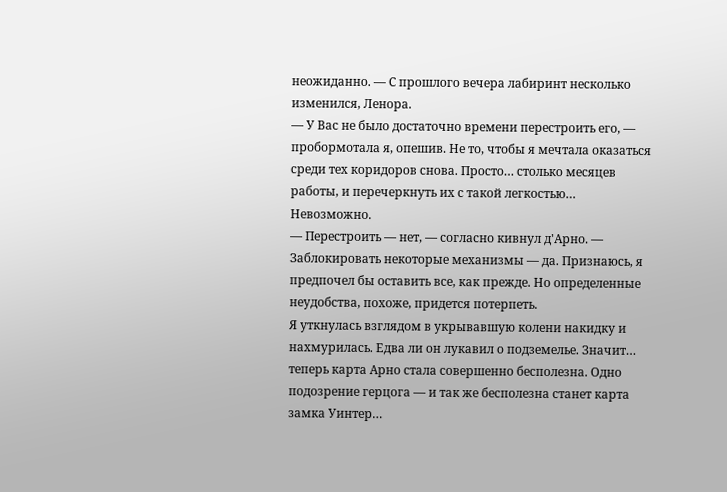неожиданно. — С прошлого вечера лабиринт несколько изменился, Ленора.
— У Вас не было достаточно времени перестроить его, — пробормотала я, опешив. Не то, чтобы я мечтала оказаться среди тех коридоров снова. Просто… столько месяцев работы, и перечеркнуть их с такой легкостью… Невозможно.
— Перестроить — нет, — согласно кивнул д'Арно. — Заблокировать некоторые механизмы — да. Признаюсь, я предпочел бы оставить все, как прежде. Но определенные неудобства, похоже, придется потерпеть.
Я уткнулась взглядом в укрывавшую колени накидку и нахмурилась. Едва ли он лукавил о подземелье. Значит… теперь карта Арно стала совершенно бесполезна. Одно подозрение герцога — и так же бесполезна станет карта замка Уинтер…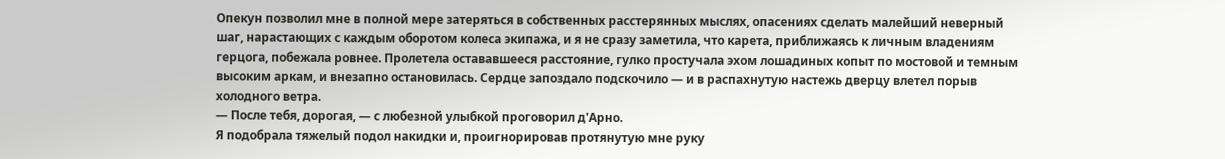Опекун позволил мне в полной мере затеряться в собственных расстерянных мыслях, опасениях сделать малейший неверный шаг, нарастающих с каждым оборотом колеса экипажа, и я не сразу заметила, что карета, приближаясь к личным владениям герцога, побежала ровнее. Пролетела остававшееся расстояние, гулко простучала эхом лошадиных копыт по мостовой и темным высоким аркам, и внезапно остановилась. Сердце запоздало подскочило — и в распахнутую настежь дверцу влетел порыв холодного ветра.
— После тебя, дорогая, — с любезной улыбкой проговорил д'Арно.
Я подобрала тяжелый подол накидки и, проигнорировав протянутую мне руку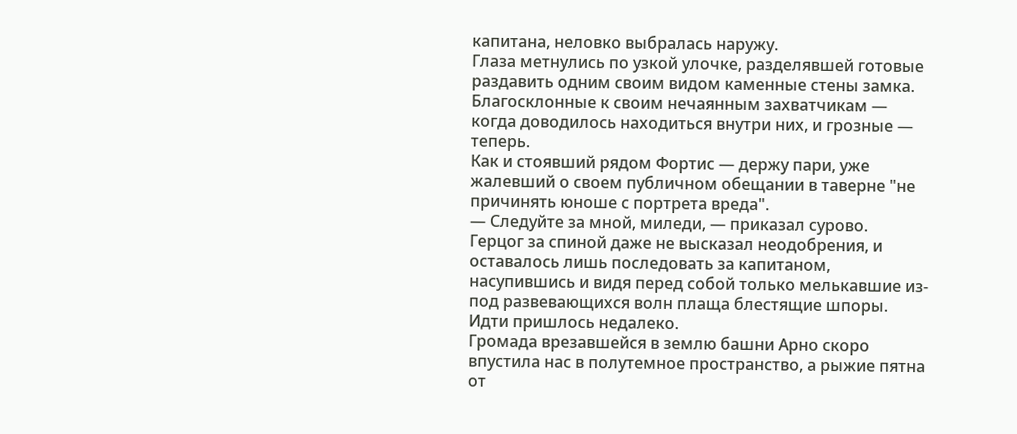капитана, неловко выбралась наружу.
Глаза метнулись по узкой улочке, разделявшей готовые раздавить одним своим видом каменные стены замка. Благосклонные к своим нечаянным захватчикам — когда доводилось находиться внутри них, и грозные — теперь.
Как и стоявший рядом Фортис — держу пари, уже жалевший о своем публичном обещании в таверне "не причинять юноше с портрета вреда".
— Следуйте за мной, миледи, — приказал сурово.
Герцог за спиной даже не высказал неодобрения, и оставалось лишь последовать за капитаном, насупившись и видя перед собой только мелькавшие из-под развевающихся волн плаща блестящие шпоры.
Идти пришлось недалеко.
Громада врезавшейся в землю башни Арно скоро впустила нас в полутемное пространство, а рыжие пятна от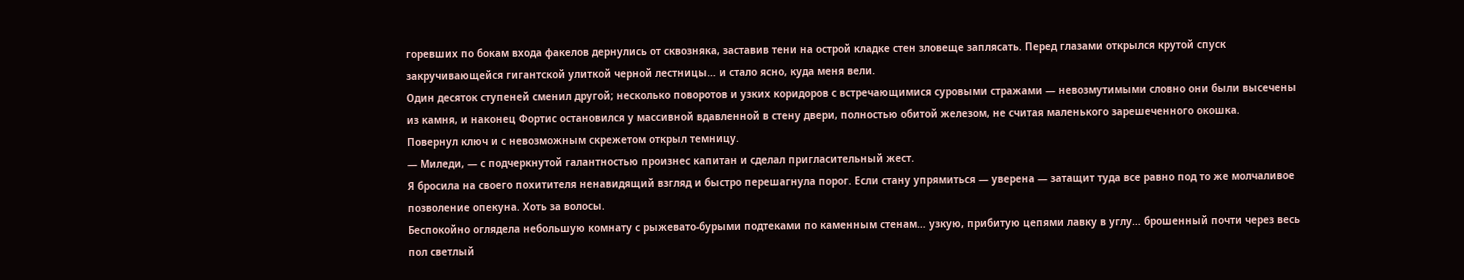горевших по бокам входа факелов дернулись от сквозняка, заставив тени на острой кладке стен зловеще заплясать. Перед глазами открылся крутой спуск закручивающейся гигантской улиткой черной лестницы… и стало ясно, куда меня вели.
Один десяток ступеней сменил другой; несколько поворотов и узких коридоров с встречающимися суровыми стражами — невозмутимыми словно они были высечены из камня, и наконец Фортис остановился у массивной вдавленной в стену двери, полностью обитой железом, не считая маленького зарешеченного окошка.
Повернул ключ и с невозможным скрежетом открыл темницу.
— Миледи, — с подчеркнутой галантностью произнес капитан и сделал пригласительный жест.
Я бросила на своего похитителя ненавидящий взгляд и быстро перешагнула порог. Если стану упрямиться — уверена — затащит туда все равно под то же молчаливое позволение опекуна. Хоть за волосы.
Беспокойно оглядела небольшую комнату с рыжевато-бурыми подтеками по каменным стенам… узкую, прибитую цепями лавку в углу… брошенный почти через весь пол светлый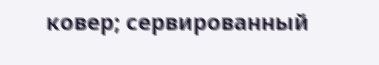ковер; сервированный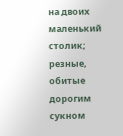на двоих маленький столик; резные, обитые дорогим сукном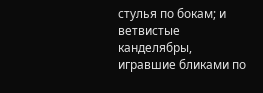стулья по бокам; и ветвистые канделябры, игравшие бликами по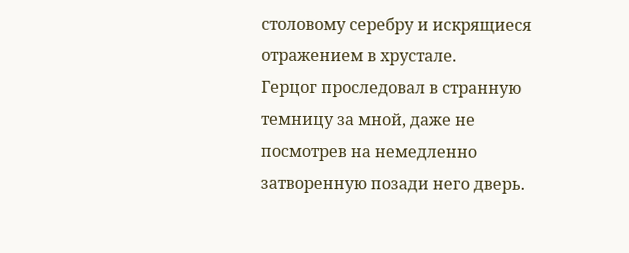столовому серебру и искрящиеся отражением в хрустале.
Герцог проследовал в странную темницу за мной, даже не посмотрев на немедленно затворенную позади него дверь.